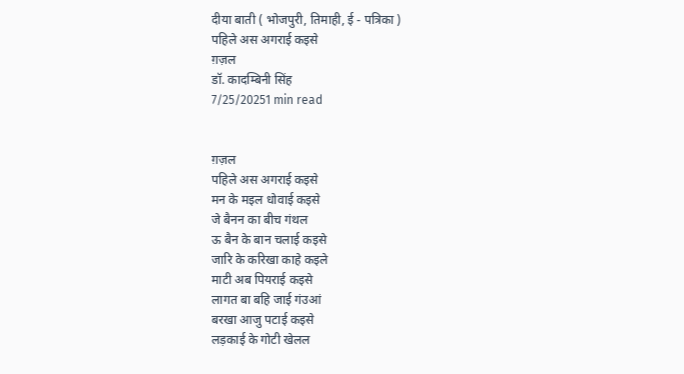दीया बाती ( भोजपुरी, तिमाही, ई - पत्रिका )
पहिले अस अगराई कइसे
ग़ज़ल
डॉ. कादम्बिनी सिंह
7/25/20251 min read


ग़ज़ल
पहिले अस अगराई कइसे
मन के मइल धोवाई कइसे
जे बैनन का बीच गंथल
ऊ बैन के बान चलाई कइसे
जारि के करिखा काहे कइले
माटी अब पियराई कइसे
लागत बा बहि जाई गंउआं
बरखा आजु पटाई कइसे
लड़काई के गोटी खेलल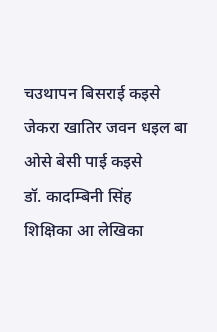चउथापन बिसराई कइसे
जेकरा खातिर जवन धइल बा
ओसे बेसी पाई कइसे
डॉ. कादम्बिनी सिंह
शिक्षिका आ लेखिका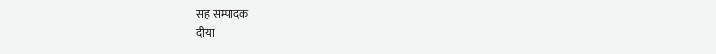सह सम्पादक
दीया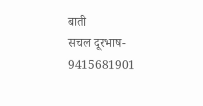बाती
सचल दूरभाष- 9415681901